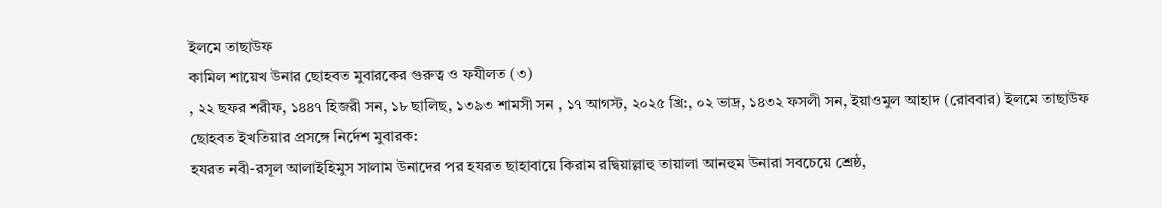ইলমে তাছাউফ
কামিল শায়েখ উনার ছোহবত মুবারকের গুরুত্ব ও ফযীলত (৩)
, ২২ ছফর শরীফ, ১৪৪৭ হিজরী সন, ১৮ ছালিছ, ১৩৯৩ শামসী সন , ১৭ আগস্ট, ২০২৫ খ্রি:, ০২ ভাদ্র, ১৪৩২ ফসলী সন, ইয়াওমুল আহাদ (রোববার) ইলমে তাছাউফ
ছোহবত ইখতিয়ার প্রসঙ্গে নির্দেশ মুবারক:
হযরত নবী-রসূল আলাইহিমুস সালাম উনাদের পর হযরত ছাহাবায়ে কিরাম রদ্বিয়াল্লাহু তায়ালা আনহুম উনারা সবচেয়ে শ্রেষ্ঠ,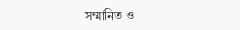সম্মানিত ও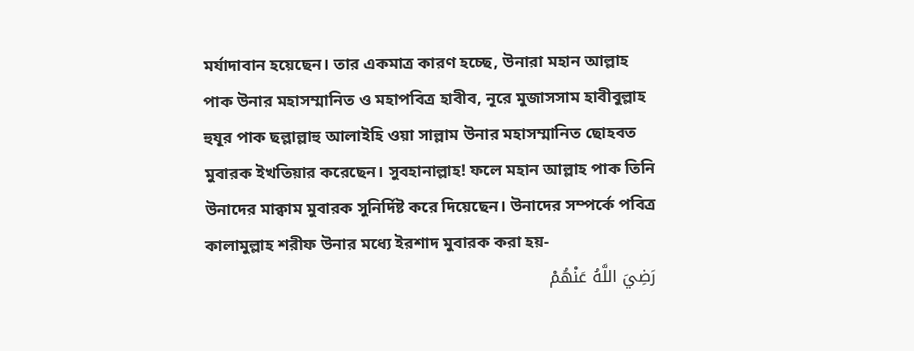মর্যাদাবান হয়েছেন। তার একমাত্র কারণ হচ্ছে, উনারা মহান আল্লাহ পাক উনার মহাসম্মানিত ও মহাপবিত্র হাবীব, নূরে মুজাসসাম হাবীবুল্লাহ হুযূর পাক ছল্লাল্লাহু আলাইহি ওয়া সাল্লাম উনার মহাসম্মানিত ছোহবত মুবারক ইখতিয়ার করেছেন। সুবহানাল্লাহ! ফলে মহান আল্লাহ পাক তিনি উনাদের মাক্বাম মুবারক সুনির্দিষ্ট করে দিয়েছেন। উনাদের সম্পর্কে পবিত্র কালামুল্লাহ শরীফ উনার মধ্যে ইরশাদ মুবারক করা হয়-
رَضِيَ اللَّهُ عَنْهُمْ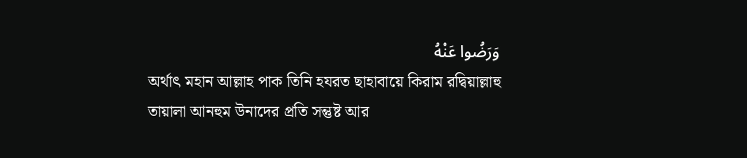وَرَضُوا عَنْهُ
অর্থাৎ মহান আল্লাহ পাক তিনি হযরত ছাহাবায়ে কিরাম রদ্বিয়াল্লাহু তায়ালা আনহুম উনাদের প্রতি সন্তুষ্ট আর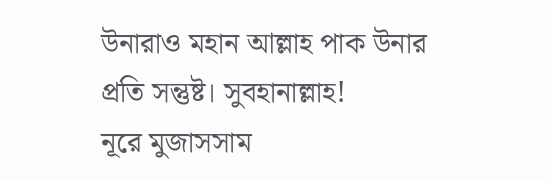উনারাও মহান আল্লাহ পাক উনার প্রতি সন্তুষ্ট। সুবহানাল্লাহ!
নূরে মুজাসসাম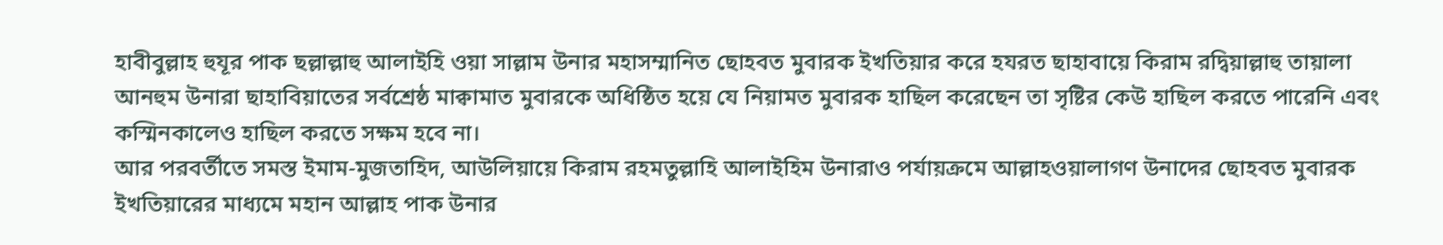হাবীবুল্লাহ হুযূর পাক ছল্লাল্লাহু আলাইহি ওয়া সাল্লাম উনার মহাসম্মানিত ছোহবত মুবারক ইখতিয়ার করে হযরত ছাহাবায়ে কিরাম রদ্বিয়াল্লাহু তায়ালা আনহুম উনারা ছাহাবিয়াতের সর্বশ্রেষ্ঠ মাক্বামাত মুবারকে অধিষ্ঠিত হয়ে যে নিয়ামত মুবারক হাছিল করেছেন তা সৃষ্টির কেউ হাছিল করতে পারেনি এবং কস্মিনকালেও হাছিল করতে সক্ষম হবে না।
আর পরবর্তীতে সমস্ত ইমাম-মুজতাহিদ, আউলিয়ায়ে কিরাম রহমতুল্লাহি আলাইহিম উনারাও পর্যায়ক্রমে আল্লাহওয়ালাগণ উনাদের ছোহবত মুবারক ইখতিয়ারের মাধ্যমে মহান আল্লাহ পাক উনার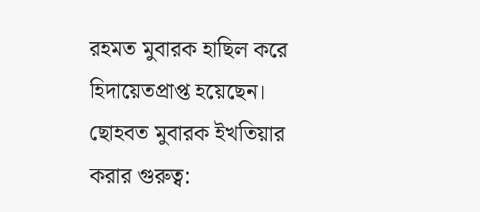রহমত মুবারক হাছিল করে হিদায়েতপ্রাপ্ত হয়েছেন।
ছোহবত মুবারক ইখতিয়ার করার গুরুত্ব: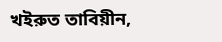খইরুত তাবিয়ীন,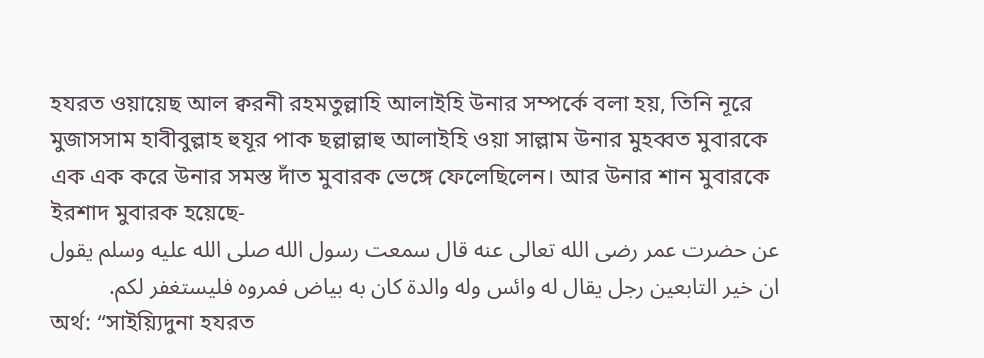হযরত ওয়ায়েছ আল ক্বরনী রহমতুল্লাহি আলাইহি উনার সম্পর্কে বলা হয়, তিনি নূরে মুজাসসাম হাবীবুল্লাহ হুযূর পাক ছল্লাল্লাহু আলাইহি ওয়া সাল্লাম উনার মুহব্বত মুবারকে এক এক করে উনার সমস্ত দাঁত মুবারক ভেঙ্গে ফেলেছিলেন। আর উনার শান মুবারকে ইরশাদ মুবারক হয়েছে-
عن حضرت عمر رضى الله تعالى عنه قال سمعت رسول الله صلى الله عليه وسلم يقول ان خير التابعين رجل يقال له وائس وله والدة كان به بياض فمروه فليستغفر لكم.
অর্থ: “সাইয়্যিদুনা হযরত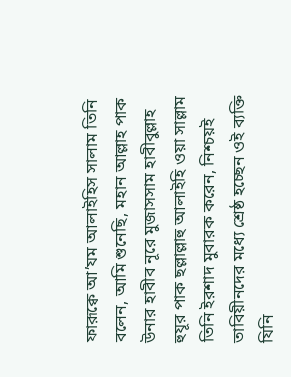ফারূক্বে আ’যম আলাইহিস সালাম তিনি বলেন, আমি শুনেছি, মহান আল্লাহ পাক উনার হাবীব নূরে মুজাসসাম হাবীবুল্লাহ হুযূর পাক ছল্লাল্লাহু আলাইহি ওয়া সাল্লাম তিনি ইরশাদ মুবারক করেন, নিশ্চয়ই তাবিয়ীনদের মধ্যে শ্রেষ্ঠ হচ্ছেন ওই ব্যক্তি যিনি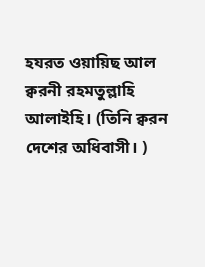হযরত ওয়ায়িছ আল ক্বরনী রহমতুল্লাহি আলাইহি। (তিনি ক্বরন দেশের অধিবাসী। )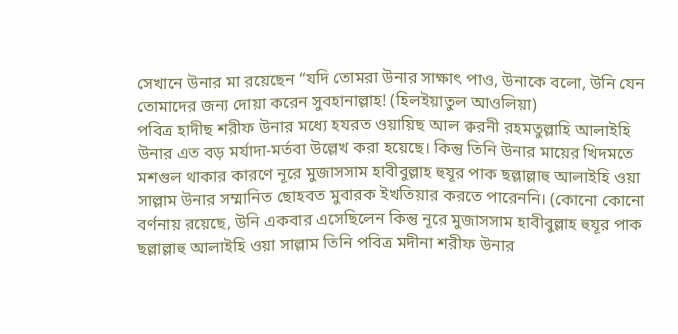সেখানে উনার মা রয়েছেন “যদি তোমরা উনার সাক্ষাৎ পাও, উনাকে বলো, উনি যেন তোমাদের জন্য দোয়া করেন সুবহানাল্লাহ! (হিলইয়াতুল আওলিয়া)
পবিত্র হাদীছ শরীফ উনার মধ্যে হযরত ওয়ায়িছ আল ক্বরনী রহমতুল্লাহি আলাইহি উনার এত বড় মর্যাদা-মর্তবা উল্লেখ করা হয়েছে। কিন্তু তিনি উনার মায়ের খিদমতে মশগুল থাকার কারণে নূরে মুজাসসাম হাবীবুল্লাহ হুযূর পাক ছল্লাল্লাহু আলাইহি ওয়া সাল্লাম উনার সম্মানিত ছোহবত মুবারক ইখতিয়ার করতে পারেননি। (কোনো কোনো বর্ণনায় রয়েছে, উনি একবার এসেছিলেন কিন্তু নূরে মুজাসসাম হাবীবুল্লাহ হুযূর পাক ছল্লাল্লাহু আলাইহি ওয়া সাল্লাম তিনি পবিত্র মদীনা শরীফ উনার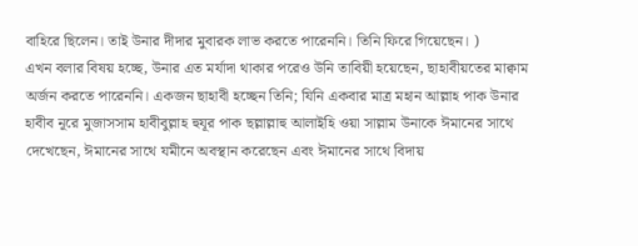বাহিরে ছিলেন। তাই উনার দীদার মুবারক লাভ করতে পারেননি। তিনি ফিরে গিয়েছেন। )
এখন বলার বিষয় হচ্ছে, উনার এত মর্যাদা থাকার পরেও উনি তাবিয়ী হয়েছেন, ছাহাবীয়তের মাক্বাম অর্জন করতে পারেননি। একজন ছাহাবী হচ্ছেন তিনি; যিনি একবার মাত্র মহান আল্লাহ পাক উনার হাবীব নূরে মুজাসসাম হাবীবুল্লাহ হুযূর পাক ছল্লাল্লাহু আলাইহি ওয়া সাল্লাম উনাকে ঈমানের সাথে দেখেছেন, ঈমানের সাথে যমীনে অবস্থান করেছেন এবং ঈমানের সাথে বিদায়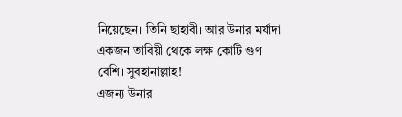নিয়েছেন। তিনি ছাহাবী। আর উনার মর্যাদা একজন তাবিয়ী থেকে লক্ষ কোটি গুণ বেশি। সুবহানাল্লাহ!
এজন্য উনার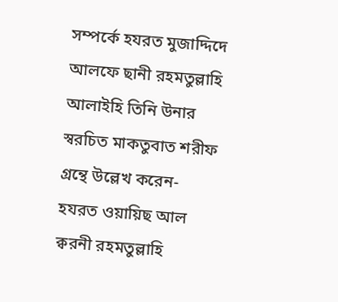সম্পর্কে হযরত মুজাদ্দিদে আলফে ছানী রহমতুল্লাহি আলাইহি তিনি উনার স্বরচিত মাকতুবাত শরীফ গ্রন্থে উল্লেখ করেন-
হযরত ওয়ায়িছ আল ক্বরনী রহমতুল্লাহি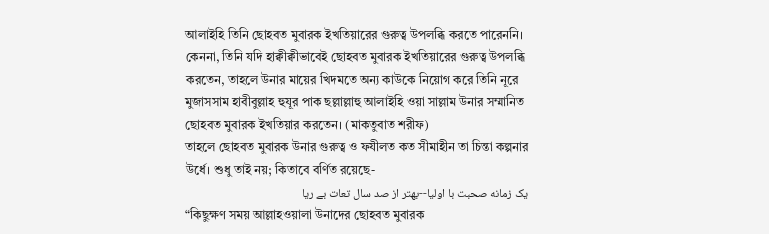আলাইহি তিনি ছোহবত মুবারক ইখতিয়ারের গুরুত্ব উপলব্ধি করতে পারেননি। কেননা, তিনি যদি হাক্বীক্বীভাবেই ছোহবত মুবারক ইখতিয়ারের গুরুত্ব উপলব্ধি করতেন, তাহলে উনার মায়ের খিদমতে অন্য কাউকে নিয়োগ করে তিনি নূরে মুজাসসাম হাবীবুল্লাহ হুযূর পাক ছল্লাল্লাহু আলাইহি ওয়া সাল্লাম উনার সম্মানিত ছোহবত মুবারক ইখতিয়ার করতেন। (মাকতুবাত শরীফ)
তাহলে ছোহবত মুবারক উনার গুরুত্ব ও ফযীলত কত সীমাহীন তা চিন্তা কল্পনার উর্ধে। শুধু তাই নয়; কিতাবে বর্ণিত রয়েছে-
یک زمانه صحبت با اولیا--بهتر از صد سال تعات بے ریا
“কিছুক্ষণ সময় আল্লাহওয়ালা উনাদের ছোহবত মুবারক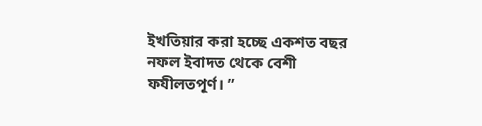ইখতিয়ার করা হচ্ছে একশত বছর নফল ইবাদত থেকে বেশী ফযীলতপূর্ণ। ”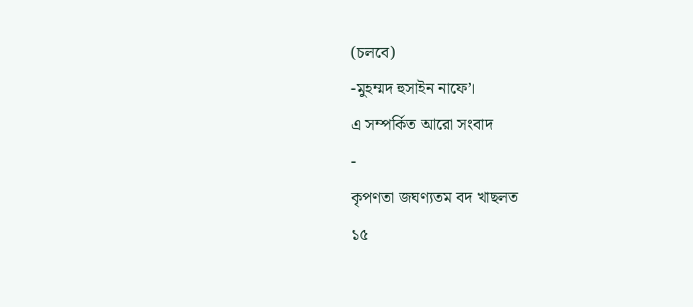(চলবে)
-মুহম্মদ হুসাইন নাফে’।
এ সম্পর্কিত আরো সংবাদ
-
কৃপণতা জঘণ্যতম বদ খাছলত
১৫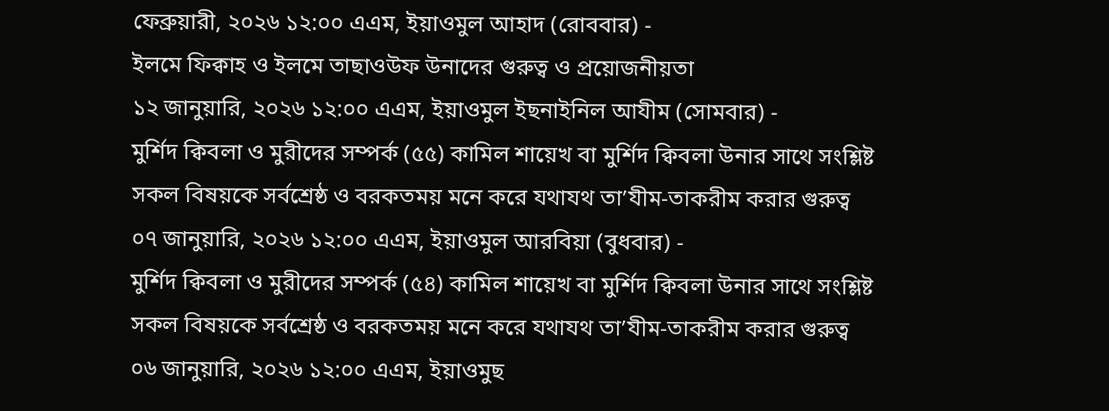ফেব্রুয়ারী, ২০২৬ ১২:০০ এএম, ইয়াওমুল আহাদ (রোববার) -
ইলমে ফিক্বাহ ও ইলমে তাছাওউফ উনাদের গুরুত্ব ও প্রয়োজনীয়তা
১২ জানুয়ারি, ২০২৬ ১২:০০ এএম, ইয়াওমুল ইছনাইনিল আযীম (সোমবার) -
মুর্শিদ ক্বিবলা ও মুরীদের সম্পর্ক (৫৫) কামিল শায়েখ বা মুর্শিদ ক্বিবলা উনার সাথে সংশ্লিষ্ট সকল বিষয়কে সর্বশ্রেষ্ঠ ও বরকতময় মনে করে যথাযথ তা’যীম-তাকরীম করার গুরুত্ব
০৭ জানুয়ারি, ২০২৬ ১২:০০ এএম, ইয়াওমুল আরবিয়া (বুধবার) -
মুর্শিদ ক্বিবলা ও মুরীদের সম্পর্ক (৫৪) কামিল শায়েখ বা মুর্শিদ ক্বিবলা উনার সাথে সংশ্লিষ্ট সকল বিষয়কে সর্বশ্রেষ্ঠ ও বরকতময় মনে করে যথাযথ তা’যীম-তাকরীম করার গুরুত্ব
০৬ জানুয়ারি, ২০২৬ ১২:০০ এএম, ইয়াওমুছ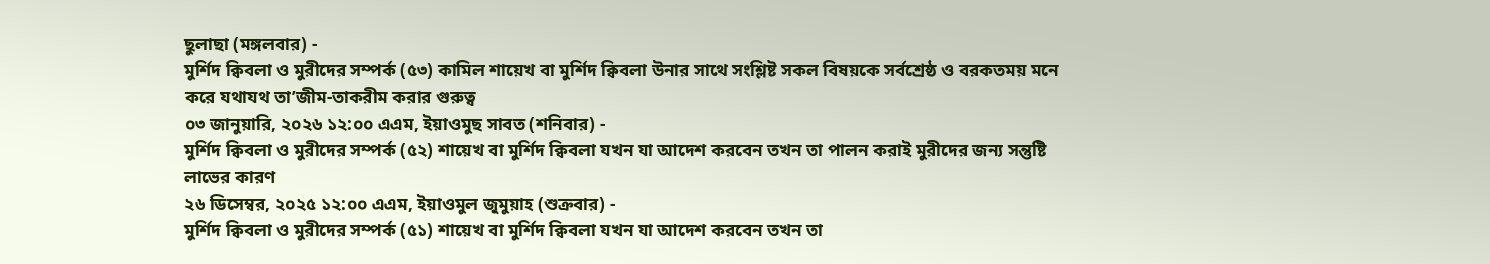ছুলাছা (মঙ্গলবার) -
মুর্শিদ ক্বিবলা ও মুরীদের সম্পর্ক (৫৩) কামিল শায়েখ বা মুর্শিদ ক্বিবলা উনার সাথে সংশ্লিষ্ট সকল বিষয়কে সর্বশ্রেষ্ঠ ও বরকতময় মনে করে যথাযথ তা’জীম-তাকরীম করার গুরুত্ব
০৩ জানুয়ারি, ২০২৬ ১২:০০ এএম, ইয়াওমুছ সাবত (শনিবার) -
মুর্শিদ ক্বিবলা ও মুরীদের সম্পর্ক (৫২) শায়েখ বা মুর্শিদ ক্বিবলা যখন যা আদেশ করবেন তখন তা পালন করাই মুরীদের জন্য সন্তুষ্টি লাভের কারণ
২৬ ডিসেম্বর, ২০২৫ ১২:০০ এএম, ইয়াওমুল জুমুয়াহ (শুক্রবার) -
মুর্শিদ ক্বিবলা ও মুরীদের সম্পর্ক (৫১) শায়েখ বা মুর্শিদ ক্বিবলা যখন যা আদেশ করবেন তখন তা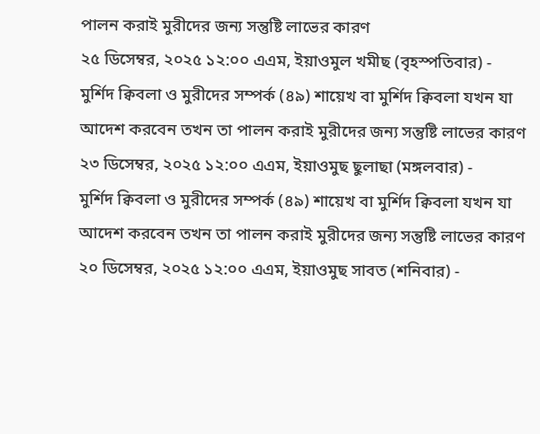পালন করাই মুরীদের জন্য সন্তুষ্টি লাভের কারণ
২৫ ডিসেম্বর, ২০২৫ ১২:০০ এএম, ইয়াওমুল খমীছ (বৃহস্পতিবার) -
মুর্শিদ ক্বিবলা ও মুরীদের সম্পর্ক (৪৯) শায়েখ বা মুর্শিদ ক্বিবলা যখন যা আদেশ করবেন তখন তা পালন করাই মুরীদের জন্য সন্তুষ্টি লাভের কারণ
২৩ ডিসেম্বর, ২০২৫ ১২:০০ এএম, ইয়াওমুছ ছুলাছা (মঙ্গলবার) -
মুর্শিদ ক্বিবলা ও মুরীদের সম্পর্ক (৪৯) শায়েখ বা মুর্শিদ ক্বিবলা যখন যা আদেশ করবেন তখন তা পালন করাই মুরীদের জন্য সন্তুষ্টি লাভের কারণ
২০ ডিসেম্বর, ২০২৫ ১২:০০ এএম, ইয়াওমুছ সাবত (শনিবার) -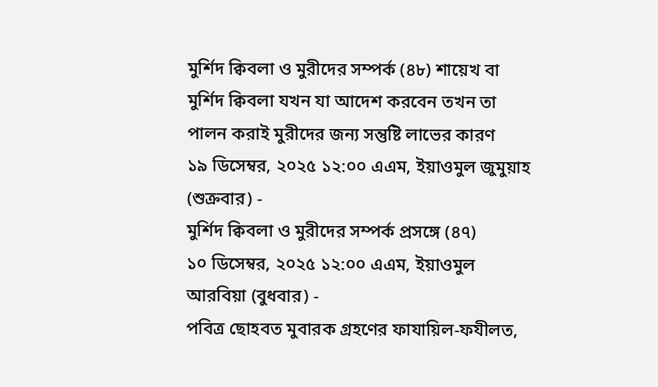মুর্শিদ ক্বিবলা ও মুরীদের সম্পর্ক (৪৮) শায়েখ বা মুর্শিদ ক্বিবলা যখন যা আদেশ করবেন তখন তা পালন করাই মুরীদের জন্য সন্তুষ্টি লাভের কারণ
১৯ ডিসেম্বর, ২০২৫ ১২:০০ এএম, ইয়াওমুল জুমুয়াহ (শুক্রবার) -
মুর্শিদ ক্বিবলা ও মুরীদের সম্পর্ক প্রসঙ্গে (৪৭)
১০ ডিসেম্বর, ২০২৫ ১২:০০ এএম, ইয়াওমুল আরবিয়া (বুধবার) -
পবিত্র ছোহবত মুবারক গ্রহণের ফাযায়িল-ফযীলত,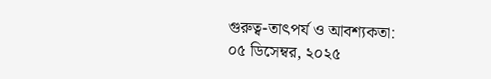গুরুত্ব-তাৎপর্য ও আবশ্যকতা:
০৫ ডিসেম্বর, ২০২৫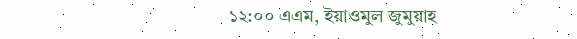১২:০০ এএম, ইয়াওমুল জুমুয়াহ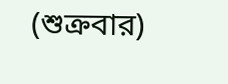(শুক্রবার)